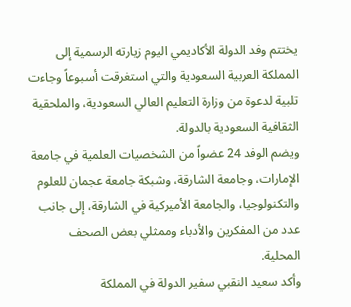يختتم وفد الدولة الأكاديمي اليوم زيارته الرسمية إلى المملكة العربية السعودية والتي استغرقت أسبوعاً وجاءت تلبية لدعوة من وزارة التعليم العالي السعودية، والملحقية الثقافية السعودية بالدولة.
ويضم الوفد 24 عضواً من الشخصيات العلمية في جامعة الإمارات، وجامعة الشارقة، وشبكة جامعة عجمان للعلوم والتكنولوجيا، والجامعة الأميركية في الشارقة، إلى جانب عدد من المفكرين والأدباء وممثلي بعض الصحف المحلية.
وأكد سعيد النقبي سفير الدولة في المملكة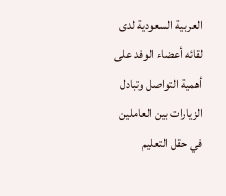العربية السعودية لدى لقائه أعضاء الوفد على أهمية التواصل وتبادل الزيارات بين العاملين في حقل التعليم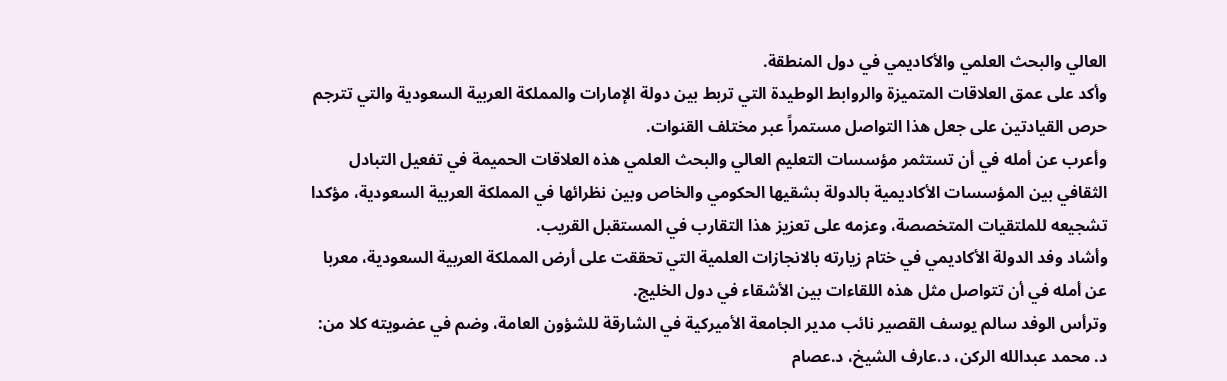العالي والبحث العلمي والأكاديمي في دول المنطقة.
وأكد على عمق العلاقات المتميزة والروابط الوطيدة التي تربط بين دولة الإمارات والمملكة العربية السعودية والتي تترجم حرص القيادتين على جعل هذا التواصل مستمراً عبر مختلف القنوات.
وأعرب عن أمله في أن تستثمر مؤسسات التعليم العالي والبحث العلمي هذه العلاقات الحميمة في تفعيل التبادل الثقافي بين المؤسسات الأكاديمية بالدولة بشقيها الحكومي والخاص وبين نظرائها في المملكة العربية السعودية، مؤكدا تشجيعه للملتقيات المتخصصة، وعزمه على تعزيز هذا التقارب في المستقبل القريب.
وأشاد وفد الدولة الأكاديمي في ختام زيارته بالانجازات العلمية التي تحققت على أرض المملكة العربية السعودية، معربا عن أمله في أن تتواصل مثل هذه اللقاءات بين الأشقاء في دول الخليج.
وترأس الوفد سالم يوسف القصير نائب مدير الجامعة الأميركية في الشارقة للشؤون العامة، وضم في عضويته كلا من: د. محمد عبدالله الركن، د.عارف الشيخ، د.عصام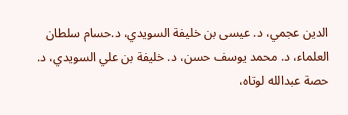الدين عجمي، د. عيسى بن خليفة السويدي، د.حسام سلطان العلماء، د. محمد يوسف حسن، د. خليفة بن علي السويدي، د. حصة عبدالله لوتاه،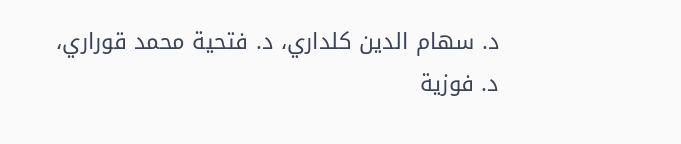د. سهام الدين كلداري، د. فتحية محمد قوراري،
د. فوزية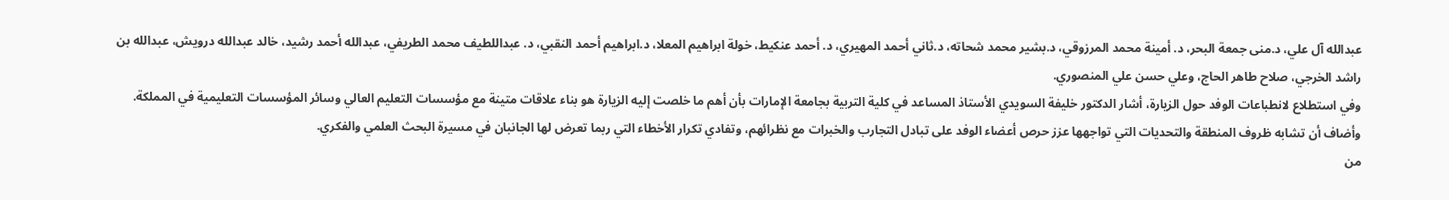عبدالله آل علي، د.منى جمعة البحر، د. أمينة محمد المرزوقي، د.بشير محمد شحاته، د.ثاني أحمد المهيري، د. أحمد عنكيط، خولة ابراهيم المعلا، د.ابراهيم أحمد النقبي، د. عبداللطيف محمد الطريفي، عبدالله أحمد رشيد، خالد عبدالله درويش، عبدالله بن راشد الخرجي، صلاح طاهر الحاج، وعلي حسن علي المنصوري.
وفي استطلاع لانطباعات الوفد حول الزيارة، أشار الدكتور خليفة السويدي الأستاذ المساعد في كلية التربية بجامعة الإمارات بأن أهم ما خلصت إليه الزيارة هو بناء علاقات متينة مع مؤسسات التعليم العالي وسائر المؤسسات التعليمية في المملكة.
وأضاف أن تشابه ظروف المنطقة والتحديات التي تواجهها عزز حرص أعضاء الوفد على تبادل التجارب والخبرات مع نظرائهم، وتفادي تكرار الأخطاء التي ربما تعرض لها الجانبان في مسيرة البحث العلمي والفكري.
من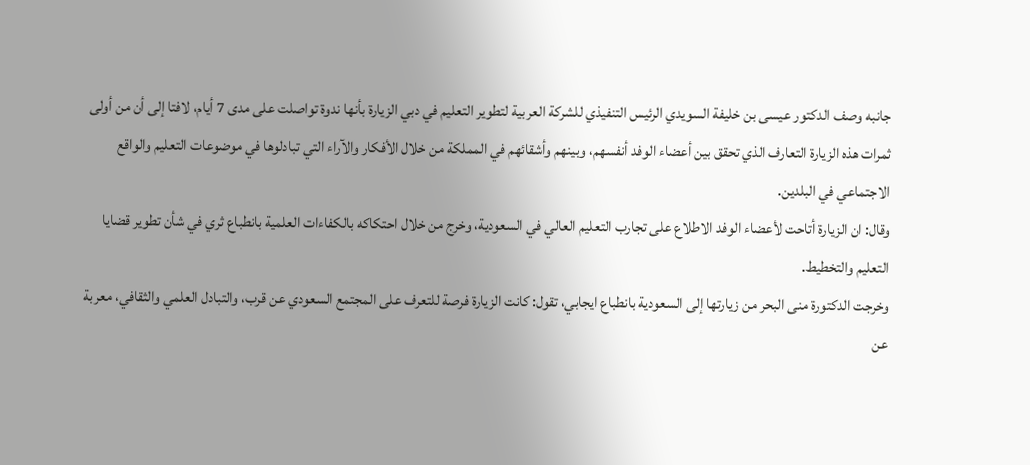جانبه وصف الدكتور عيسى بن خليفة السويدي الرئيس التنفيذي للشركة العربية لتطوير التعليم في دبي الزيارة بأنها ندوة تواصلت على مدى 7 أيام، لافتا إلى أن من أولى ثمرات هذه الزيارة التعارف الذي تحقق بين أعضاء الوفد أنفسهم، وبينهم وأشقائهم في المملكة من خلال الأفكار والآراء التي تبادلوها في موضوعات التعليم والواقع الاجتماعي في البلدين.
وقال: ان الزيارة أتاحت لأعضاء الوفد الاطلاع على تجارب التعليم العالي في السعودية، وخرج من خلال احتكاكه بالكفاءات العلمية بانطباع ثري في شأن تطوير قضايا التعليم والتخطيط.
وخرجت الدكتورة منى البحر من زيارتها إلى السعودية بانطباع ايجابي، تقول: كانت الزيارة فرصة للتعرف على المجتمع السعودي عن قرب، والتبادل العلمي والثقافي، معربة عن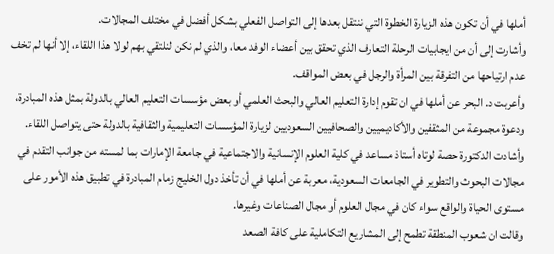أملها في أن تكون هذه الزيارة الخطوة التي ننتقل بعدها إلى التواصل الفعلي بشكل أفضل في مختلف المجالات.
وأشارت إلى أن من ايجابيات الرحلة التعارف الذي تحقق بين أعضاء الوفد معا، والذي لم نكن لنلتقي بهم لولا هذا اللقاء، إلا أنها لم تخف عدم ارتياحها من التفرقة بين المرأة والرجل في بعض المواقف.
وأعربت د. البحر عن أملها في ان تقوم إدارة التعليم العالي والبحث العلمي أو بعض مؤسسات التعليم العالي بالدولة بمثل هذه المبادرة، ودعوة مجموعة من المثقفين والأكاديميين والصحافيين السعوديين لزيارة المؤسسات التعليمية والثقافية بالدولة حتى يتواصل اللقاء.
وأشادت الدكتورة حصة لوتاه أستاذ مساعد في كلية العلوم الإنسانية والاجتماعية في جامعة الإمارات بما لمسته من جوانب التقدم في مجالات البحوث والتطوير في الجامعات السعودية، معربة عن أملها في أن تأخذ دول الخليج زمام المبادرة في تطبيق هذه الأمور على مستوى الحياة والواقع سواء كان في مجال العلوم أو مجال الصناعات وغيرها.
وقالت ان شعوب المنطقة تطمح إلى المشاريع التكاملية على كافة الصعد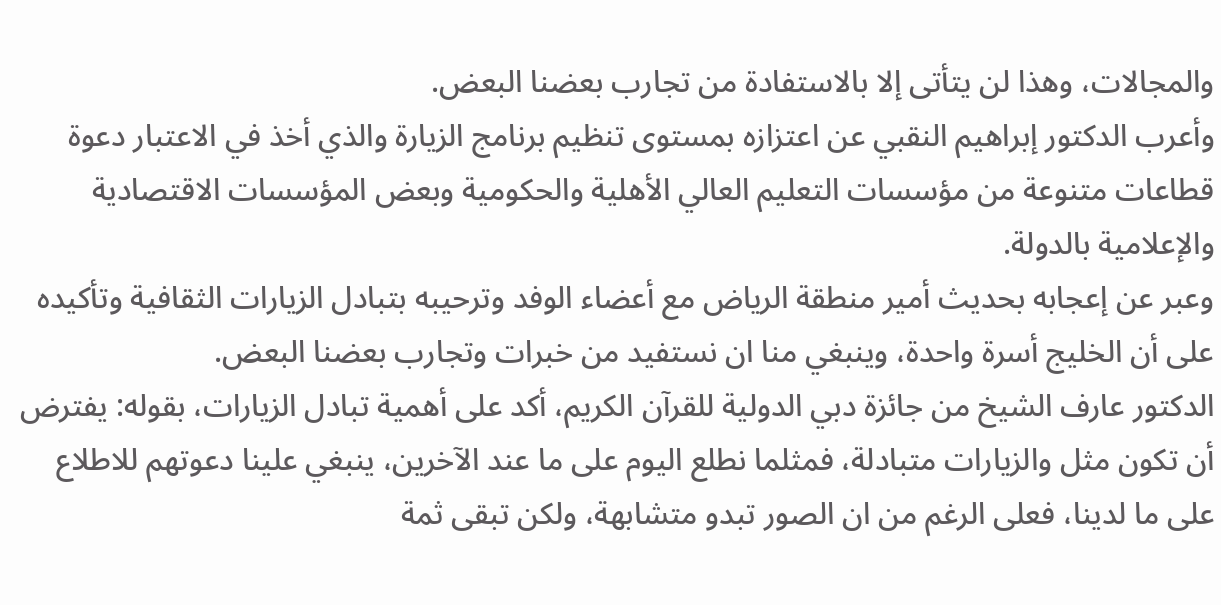والمجالات، وهذا لن يتأتى إلا بالاستفادة من تجارب بعضنا البعض.
وأعرب الدكتور إبراهيم النقبي عن اعتزازه بمستوى تنظيم برنامج الزيارة والذي أخذ في الاعتبار دعوة قطاعات متنوعة من مؤسسات التعليم العالي الأهلية والحكومية وبعض المؤسسات الاقتصادية والإعلامية بالدولة.
وعبر عن إعجابه بحديث أمير منطقة الرياض مع أعضاء الوفد وترحيبه بتبادل الزيارات الثقافية وتأكيده على أن الخليج أسرة واحدة، وينبغي منا ان نستفيد من خبرات وتجارب بعضنا البعض.
الدكتور عارف الشيخ من جائزة دبي الدولية للقرآن الكريم، أكد على أهمية تبادل الزيارات، بقوله: يفترض أن تكون مثل والزيارات متبادلة، فمثلما نطلع اليوم على ما عند الآخرين، ينبغي علينا دعوتهم للاطلاع على ما لدينا، فعلى الرغم من ان الصور تبدو متشابهة، ولكن تبقى ثمة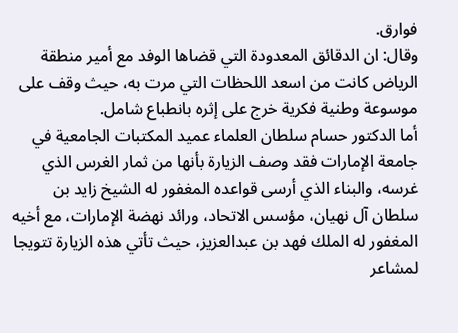فوارق.
وقال: ان الدقائق المعدودة التي قضاها الوفد مع أمير منطقة الرياض كانت من اسعد اللحظات التي مرت به، حيث وقف على موسوعة وطنية فكرية خرج على إثره بانطباع شامل.
أما الدكتور حسام سلطان العلماء عميد المكتبات الجامعية في جامعة الإمارات فقد وصف الزيارة بأنها من ثمار الغرس الذي غرسه، والبناء الذي أرسى قواعده المغفور له الشيخ زايد بن سلطان آل نهيان، مؤسس الاتحاد، ورائد نهضة الإمارات، مع أخيه المغفور له الملك فهد بن عبدالعزيز، حيث تأتي هذه الزيارة تتويجا لمشاعر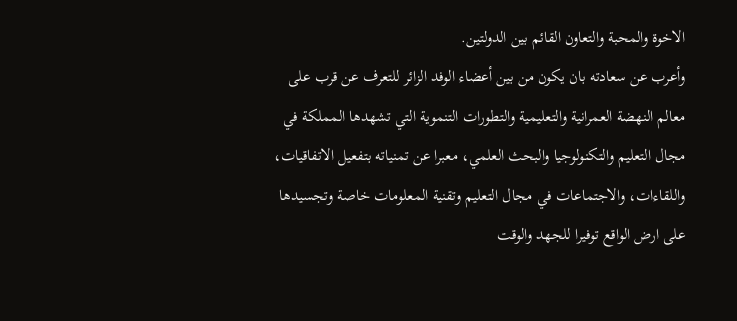الاخوة والمحبة والتعاون القائم بين الدولتين.
وأعرب عن سعادته بان يكون من بين أعضاء الوفد الزائر للتعرف عن قرب على معالم النهضة العمرانية والتعليمية والتطورات التنموية التي تشهدها المملكة في مجال التعليم والتكنولوجيا والبحث العلمي، معبرا عن تمنياته بتفعيل الاتفاقيات، واللقاءات، والاجتماعات في مجال التعليم وتقنية المعلومات خاصة وتجسيدها على ارض الواقع توفيرا للجهد والوقت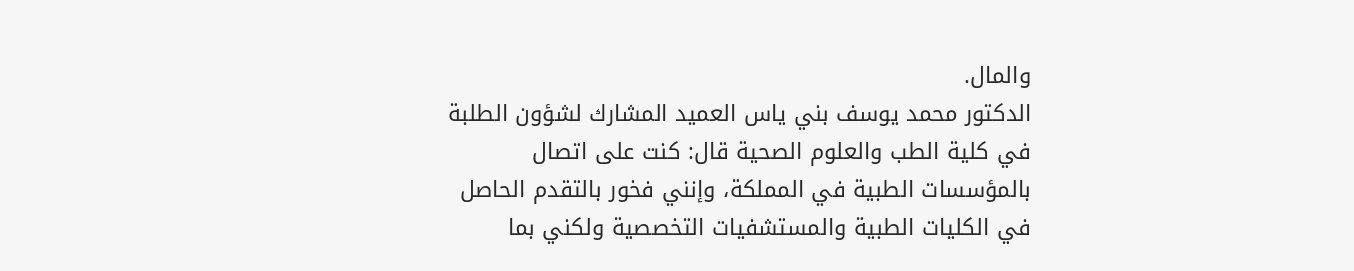والمال.
الدكتور محمد يوسف بني ياس العميد المشارك لشؤون الطلبة في كلية الطب والعلوم الصحية قال: كنت على اتصال بالمؤسسات الطبية في المملكة، وإنني فخور بالتقدم الحاصل في الكليات الطبية والمستشفيات التخصصية ولكني بما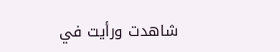شاهدت ورأيت في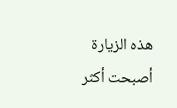هذه الزيارة أصبحت أكثر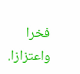فخرا واعتزازا.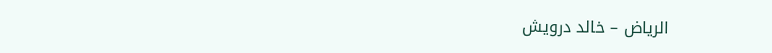الرياض – خالد درويش